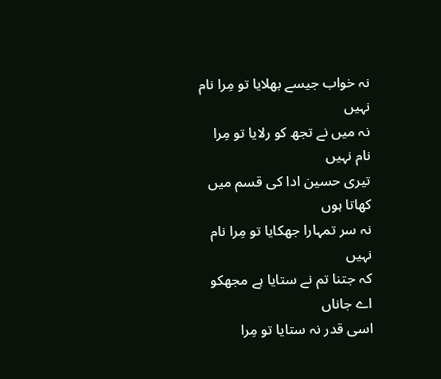نہ خواب جیسے بھلایا تو مِرا نام نہیں
نہ میں نے تجھ کو رلایا تو مِرا نام نہیں
تیری حسین ادا کی قسم میں کھاتا ہوں
نہ سر تمہارا جھکایا تو مِرا نام نہیں
کہ جتنا تم نے ستایا ہے مجھکو اے جاناں
اسی قدر نہ ستایا تو مِرا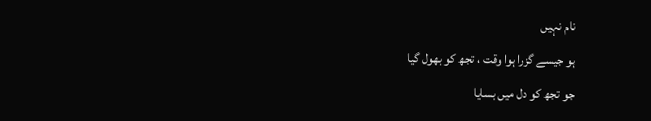نام نہیں
ہو جیسے گزرا ہوا وقت ، تجھ کو بھول گیا
جو تجھ کو دل میں بسایا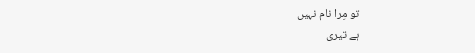تو مِرا نام نہیں
ہے تیری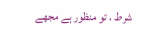شرط ، تو منظور ہے مجھے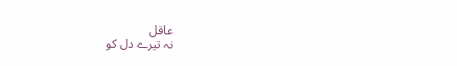عاقل
نہ تیرے دل کو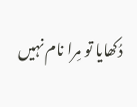دُکھایا تو مِرا نام نہیں